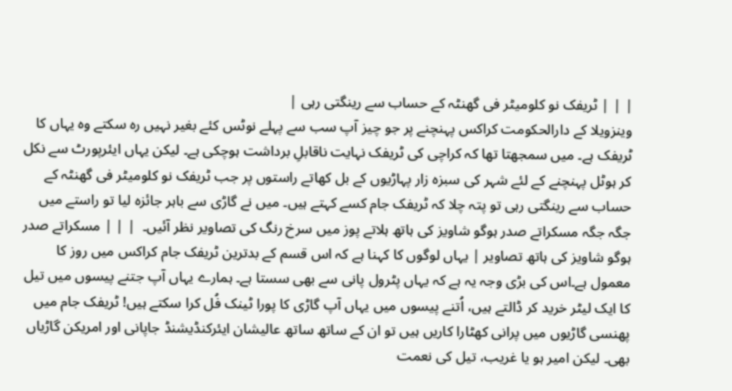| | | ٹریفک نو کلومیٹر فی گھنٹہ کے حساب سے رینگتی رہی |
وینزویلا کے دارالحکومت کراکس پہنچنے پر جو چیز آپ سب سے پہلے نوٹس کئے بغیر نہیں رہ سکتے وہ یہاں کا ٹریفک ہے۔ میں سمجھتا تھا کہ کراچی کی ٹریفک نہایت ناقابلِ برداشت ہوچکی ہے۔ لیکن یہاں ایئرپورٹ سے نکل کر ہوٹل پہنچنے کے لئے شہر کی سبزہ زار پہاڑیوں کے بل کھاتے راستوں پر جب ٹریفک نو کلومیٹر فی گھنٹہ کے حساب سے رینگتی رہی تو پتہ چلا کہ ٹریفک جام کسے کہتے ہیں۔ میں نے گاڑی سے باہر جائزہ لیا تو راستے میں جگہ جگہ مسکراتے صدر ہوگو شاویز کی ہاتھ ہلاتے پوز میں سرخ رنگ کی تصاویر نظر آئیں۔  | | | مسکراتے صدر ہوگو شاویز کی ہاتھ تصاویر | یہاں لوگوں کا کہنا ہے کہ اس قسم کے بدترین ٹریفک جام کراکس میں روز کا معمول ہے۔اس کی بڑی وجہ یہ ہے کہ یہاں پٹرول پانی سے بھی سستا ہے۔ ہمارے یہاں آپ جتنے پیسوں میں تیل کا ایک لیٹر خرید کر ڈالتے ہیں، اُتنے پیسوں میں یہاں آپ گاڑی کا پورا ٹینک فُل کرا سکتے ہیں! ٹریفک جام میں پھنسی گاڑیوں میں پرانی کھٹارا کاریں ہیں تو ان کے ساتھ ساتھ عالیشان ایئرکنڈیشنڈ جاپانی اور امریکن گاڑیاں بھی۔ لیکن امیر ہو یا غریب، تیل کی نعمت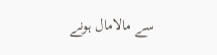سے مالامال ہونے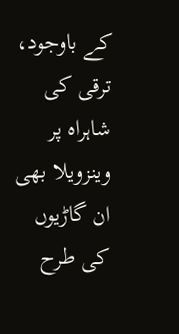کے باوجود، ترقی کی شاہراہ پر وینزویلا بھی ان گاڑیوں کی طرح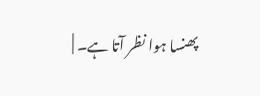پھنسا ہوا نظر آتا ہے۔ |